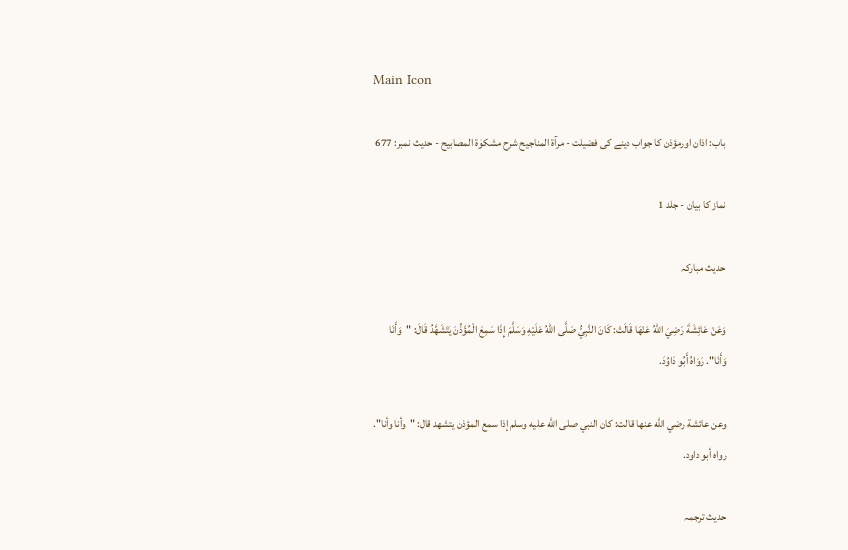Main Icon

باب: اذان اورمؤذن کا جواب دینے کی فضیلت - مرآۃ المناجیح شرح مشکوٰۃ المصابیح - حدیث نمبر: 677

نماز کا بیان - جلد 1

حدیث مبارکہ

وَعَنْ عَائِشَةَ رَضِيَ اللّٰهُ عَنْهَا قَالَتْ: كَانَ النَّبِيُّ صَلَّى اللّٰهُ عَلَيْهِ وَسَلَّمَ إِذَا سَمِعَ الْمُؤَذِّنَ يَتَشَهَّدُ قَالَ: "وَأَنَا وَأَنَا". رَوَاهُ أَبُو دَاوُدَ.

وعن عائشة رضي الله عنها قالت: كان النبي صلى الله عليه وسلم إذا سمع المؤذن يتشهد قال: "وأنا وأنا". رواه أبو داود.

حدیث ترجمہ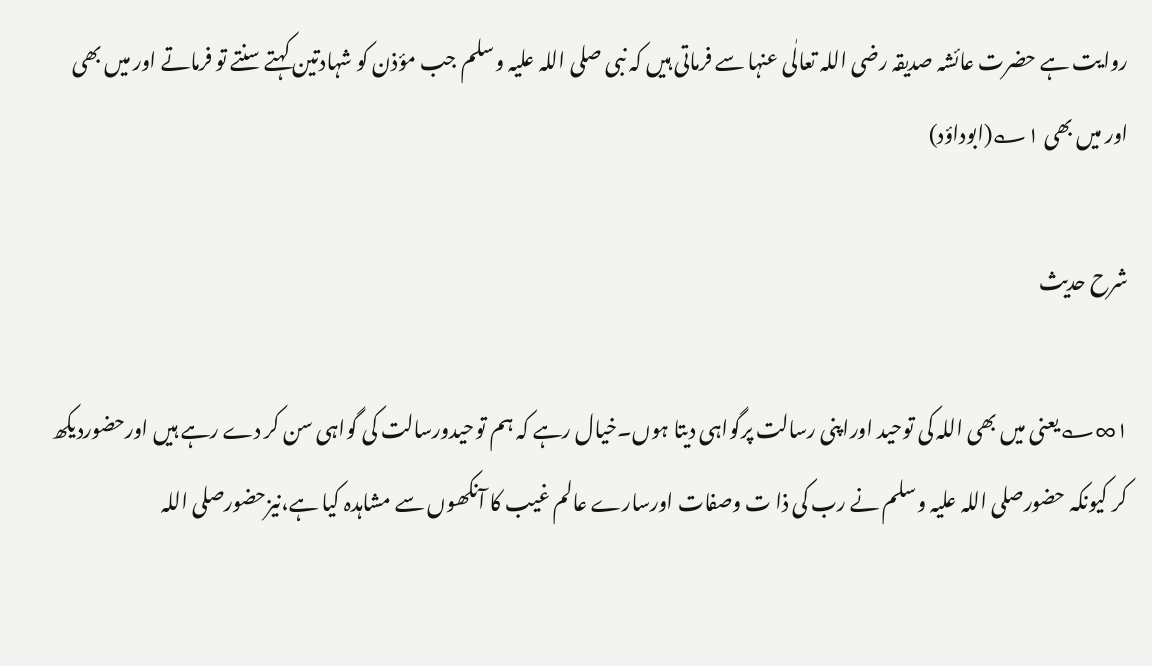روایت ہے حضرت عائشہ صدیقہ رضی اللہ تعالٰی عنہا سے فرماتی ہیں کہ نبی صلی اللہ علیہ وسلم جب مؤذن کو شہادتین کہتے سنتے تو فرماتے اور میں بھی اور میں بھی ۱؎(ابوداؤد)

شرح حدیث

۱∞؎یعنی میں بھی اللہ کی توحید اوراپنی رسالت پرگواہی دیتا ہوں۔خیال رہے کہ ہم توحیدورسالت کی گواہی سن کر دے رہے ہیں اورحضوردیکھ کر کیونکہ حضورصلی اللہ علیہ وسلم نے رب کی ذا ت وصفات اورسارے عالم غیب کا آنکھوں سے مشاہدہ کیا ہے،نیزحضورصلی اللہ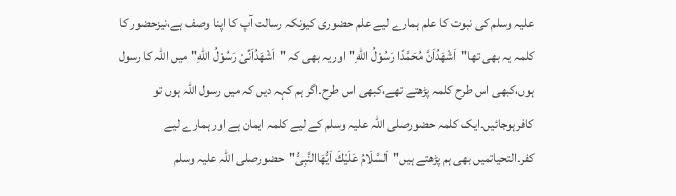علیہ وسلم کی نبوت کا علم ہمارے لیے علم حضوری کیونکہ رسالت آپ کا اپنا وصف ہے،نیزحضور کا کلمہ یہ بھی تھا"اَشْھَدُاَنَّ مُحَمَّدًا رَسُوْلُ اللهِ"اوریہ بھی کہ "اَشْھَدُاَنِّیْ رَسُوْلُ اللهِ"میں اللہ کا رسول ہوں،کبھی اس طرح کلمہ پڑھتے تھے،کبھی اس طرح۔اگر ہم کہہ دیں کہ میں رسول اللہ ہوں تو کافرہوجائیں۔ایک کلمہ حضورصلی اللہ علیہ وسلم کے لیے کلمہ ایمان ہے اور ہمارے لیے کفر۔التحیاتمیں بھی ہم پڑھتے ہیں"اَلسَّلَامُ عَلَیْكَ اَیُّھَاالنَّبِیُّ"حضورصلی اللہ علیہ وسلم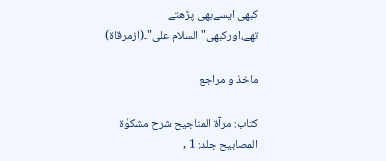کبھی ایسےبھی پڑھتے تھے،اورکبھی"السلام علی"۔(ازمرقاۃ)

ماخذ و مراجع

کتاب: مرآۃ المناجیح شرح مشکوٰۃ المصابیح جلد: 1 ,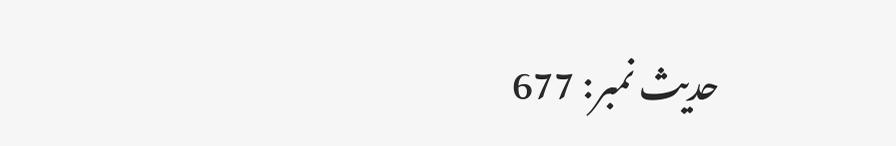حدیث نمبر: 677